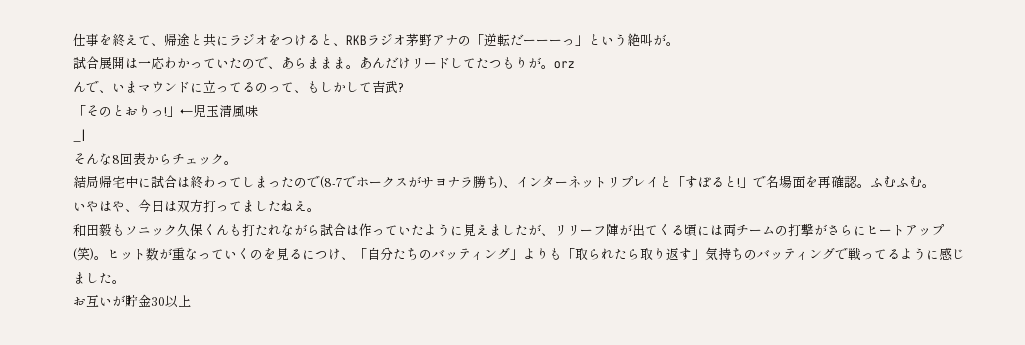仕事を終えて、帰途と共にラジオをつけると、RKBラジオ茅野アナの「逆転だーーーっ」という絶叫が。
試合展開は一応わかっていたので、あらままま。あんだけリードしてたつもりが。orz
んで、いまマウンドに立ってるのって、もしかして吉武?
「そのとおりっ!」←児玉清風味
_|
そんな8回表からチェック。
結局帰宅中に試合は終わってしまったので(8-7でホークスがサヨナラ勝ち)、インターネットリプレイと「すぽると!」で名場面を再確認。ふむふむ。
いやはや、今日は双方打ってましたねえ。
和田毅もソニック久保くんも打たれながら試合は作っていたように見えましたが、リリーフ陣が出てくる頃には両チームの打撃がさらにヒートアップ(笑)。ヒット数が重なっていくのを見るにつけ、「自分たちのバッティング」よりも「取られたら取り返す」気持ちのバッティングで戦ってるように感じました。
お互いが貯金30以上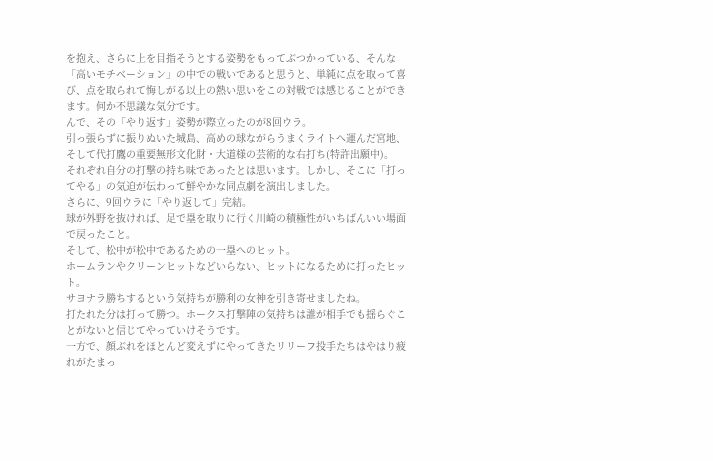を抱え、さらに上を目指そうとする姿勢をもってぶつかっている、そんな「高いモチベーション」の中での戦いであると思うと、単純に点を取って喜び、点を取られて悔しがる以上の熱い思いをこの対戦では感じることができます。何か不思議な気分です。
んで、その「やり返す」姿勢が際立ったのが8回ウラ。
引っ張らずに振りぬいた城島、高めの球ながらうまくライトへ運んだ宮地、そして代打鷹の重要無形文化財・大道様の芸術的な右打ち(特許出願中)。
それぞれ自分の打撃の持ち味であったとは思います。しかし、そこに「打ってやる」の気迫が伝わって鮮やかな同点劇を演出しました。
さらに、9回ウラに「やり返して」完結。
球が外野を抜ければ、足で塁を取りに行く川崎の積極性がいちばんいい場面で戻ったこと。
そして、松中が松中であるための一塁へのヒット。
ホームランやクリーンヒットなどいらない、ヒットになるために打ったヒット。
サヨナラ勝ちするという気持ちが勝利の女神を引き寄せましたね。
打たれた分は打って勝つ。ホークス打撃陣の気持ちは誰が相手でも揺らぐことがないと信じてやっていけそうです。
一方で、顔ぶれをほとんど変えずにやってきたリリーフ投手たちはやはり疲れがたまっ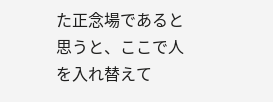た正念場であると思うと、ここで人を入れ替えて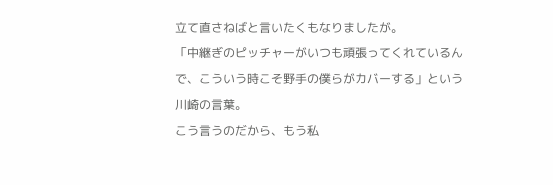立て直さねばと言いたくもなりましたが。
「中継ぎのピッチャーがいつも頑張ってくれているんで、こういう時こそ野手の僕らがカバーする」という川崎の言葉。
こう言うのだから、もう私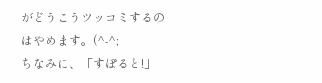がどうこうツッコミするのはやめます。(^-^;
ちなみに、「すぽると!」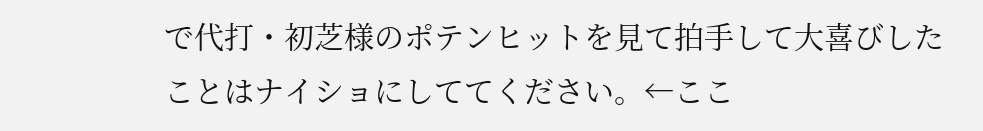で代打・初芝様のポテンヒットを見て拍手して大喜びしたことはナイショにしててください。←ここ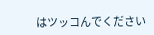はツッコんでください